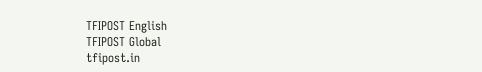TFIPOST English
TFIPOST Global
tfipost.in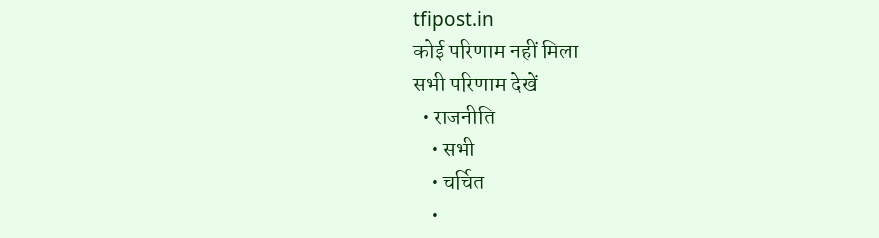tfipost.in
कोई परिणाम नहीं मिला
सभी परिणाम देखें
  • राजनीति
    • सभी
    • चर्चित
    •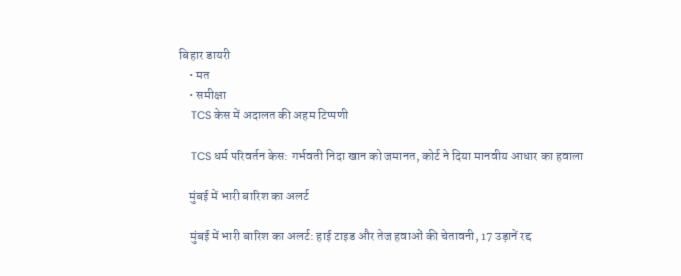बिहार डायरी
    • मत
    • समीक्षा
    TCS केस में अदालत की अहम टिप्पणी

    TCS धर्म परिवर्तन केस: गर्भवती निदा खान को जमानत, कोर्ट ने दिया मानवीय आधार का हवाला

    मुंबई में भारी बारिश का अलर्ट

    मुंबई में भारी बारिश का अलर्ट: हाई टाइड और तेज हवाओं की चेतावनी, 17 उड़ानें रद्द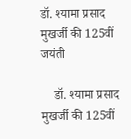डॉ. श्यामा प्रसाद मुखर्जी की 125वीं जयंती

    डॉ. श्यामा प्रसाद मुखर्जी की 125वीं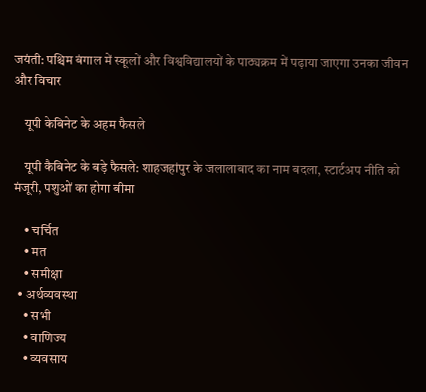जयंती: पश्चिम बंगाल में स्कूलों और विश्वविद्यालयों के पाठ्यक्रम में पढ़ाया जाएगा उनका जीवन और विचार

    यूपी केबिनेट के अहम फैसले

    यूपी कैबिनेट के बड़े फैसले: शाहजहांपुर के जलालाबाद का नाम बदला, स्टार्टअप नीति को मंजूरी, पशुओं का होगा बीमा

    • चर्चित
    • मत
    • समीक्षा
  • अर्थव्यवस्था
    • सभी
    • वाणिज्य
    • व्यवसाय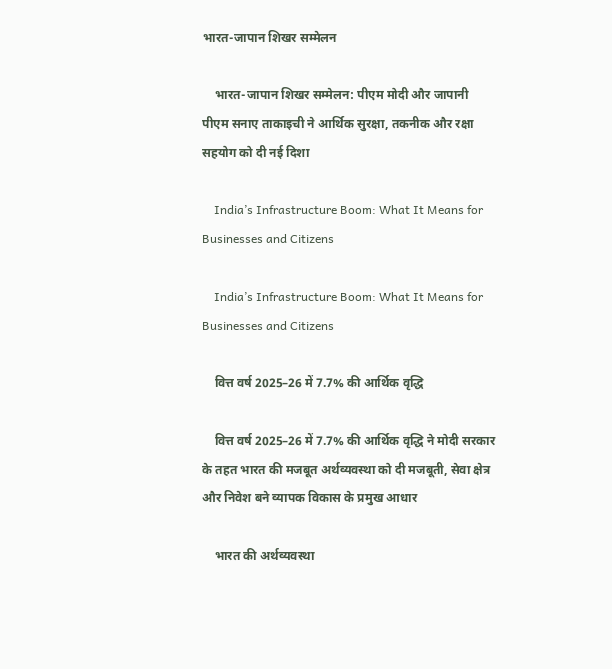भारत-जापान शिखर सम्मेलन

    भारत-जापान शिखर सम्मेलन: पीएम मोदी और जापानी पीएम सनाए ताकाइची ने आर्थिक सुरक्षा, तकनीक और रक्षा सहयोग को दी नई दिशा

    India’s Infrastructure Boom: What It Means for Businesses and Citizens

    India’s Infrastructure Boom: What It Means for Businesses and Citizens

    वित्त वर्ष 2025–26 में 7.7% की आर्थिक वृद्धि

    वित्त वर्ष 2025–26 में 7.7% की आर्थिक वृद्धि ने मोदी सरकार के तहत भारत की मजबूत अर्थव्यवस्था को दी मजबूती, सेवा क्षेत्र और निवेश बने व्यापक विकास के प्रमुख आधार

    भारत की अर्थव्यवस्था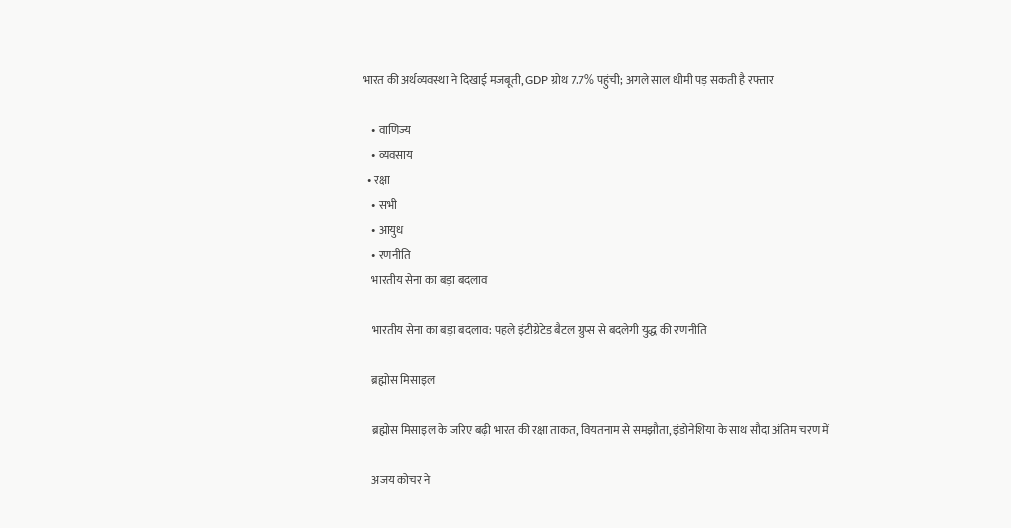भारत की अर्थव्यवस्था ने दिखाई मजबूती, GDP ग्रोथ 7.7% पहुंची; अगले साल धीमी पड़ सकती है रफ्तार

    • वाणिज्य
    • व्यवसाय
  • रक्षा
    • सभी
    • आयुध
    • रणनीति
    भारतीय सेना का बड़ा बदलाव

    भारतीय सेना का बड़ा बदलाव: पहले इंटीग्रेटेड बैटल ग्रुप्स से बदलेगी युद्ध की रणनीति

    ब्रह्मोस मिसाइल

    ब्रह्मोस मिसाइल के जरिए बढ़ी भारत की रक्षा ताकत, वियतनाम से समझौता, इंडोनेशिया के साथ सौदा अंतिम चरण में

    अजय कोचर ने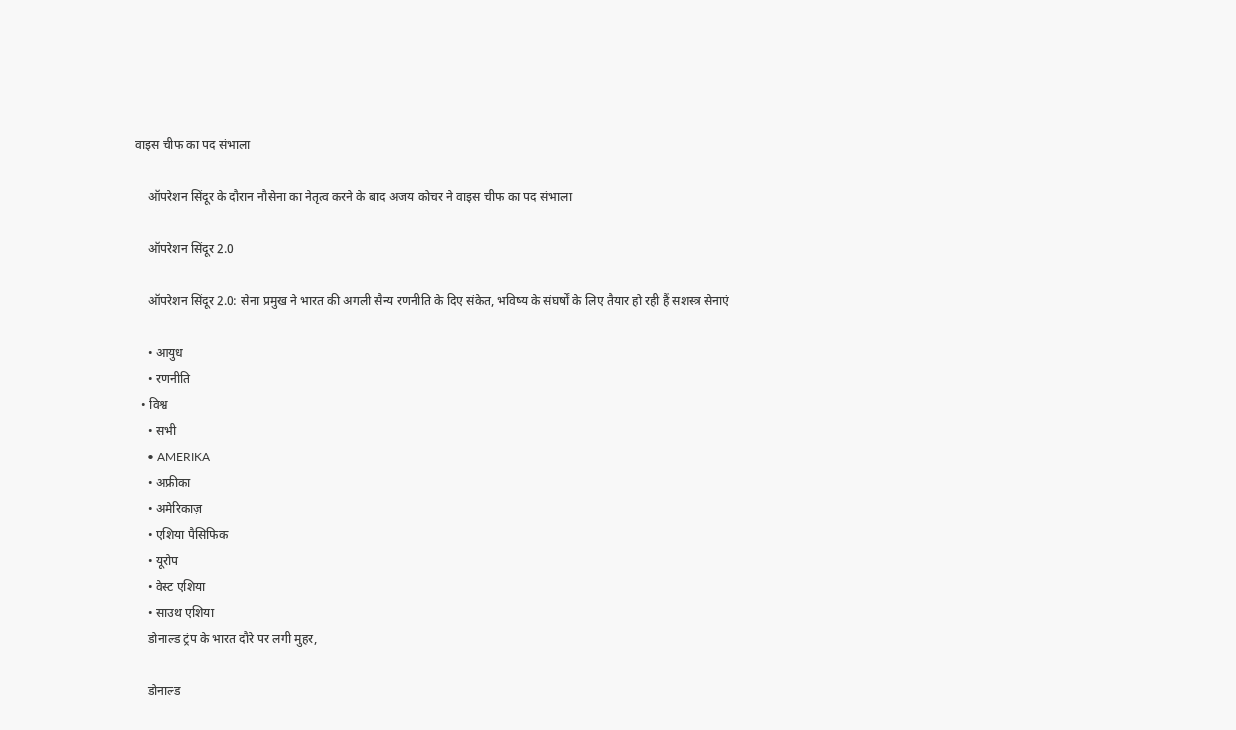वाइस चीफ का पद संभाला

    ऑपरेशन सिंदूर के दौरान नौसेना का नेतृत्व करने के बाद अजय कोचर ने वाइस चीफ का पद संभाला

    ऑपरेशन सिंदूर 2.0

    ऑपरेशन सिंदूर 2.0: सेना प्रमुख ने भारत की अगली सैन्य रणनीति के दिए संकेत, भविष्य के संघर्षों के लिए तैयार हो रही हैं सशस्त्र सेनाएं

    • आयुध
    • रणनीति
  • विश्व
    • सभी
    • AMERIKA
    • अफ्रीका
    • अमेरिकाज़
    • एशिया पैसिफिक
    • यूरोप
    • वेस्ट एशिया
    • साउथ एशिया
    डोनाल्ड ट्रंप के भारत दौरे पर लगी मुहर,

    डोनाल्ड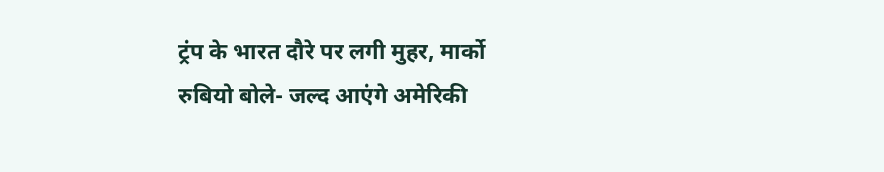ट्रंप के भारत दौरे पर लगी मुहर, मार्को रुबियो बोले- जल्द आएंगे अमेरिकी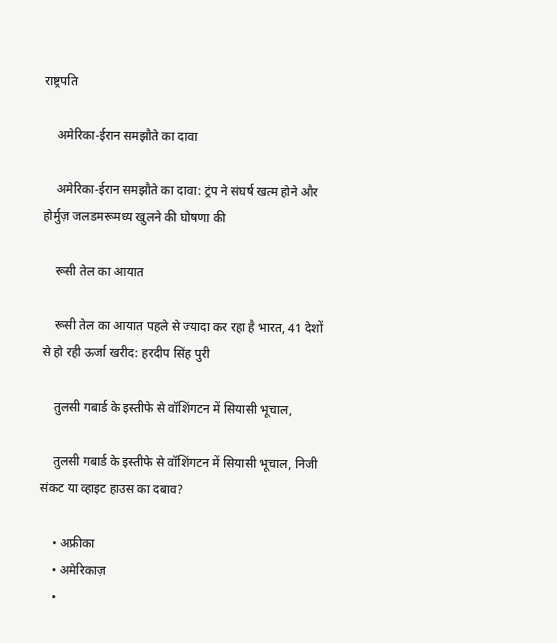राष्ट्रपति

    अमेरिका-ईरान समझौते का दावा

    अमेरिका-ईरान समझौते का दावा: ट्रंप ने संघर्ष खत्म होने और होर्मुज़ जलडमरूमध्य खुलने की घोषणा की

    रूसी तेल का आयात

    रूसी तेल का आयात पहले से ज्यादा कर रहा है भारत, 41 देशों से हो रही ऊर्जा खरीद: हरदीप सिंह पुरी

    तुलसी गबार्ड के इस्तीफे से वॉशिंगटन में सियासी भूचाल,

    तुलसी गबार्ड के इस्तीफे से वॉशिंगटन में सियासी भूचाल, निजी संकट या व्हाइट हाउस का दबाव?

    • अफ्रीका
    • अमेरिकाज़
    •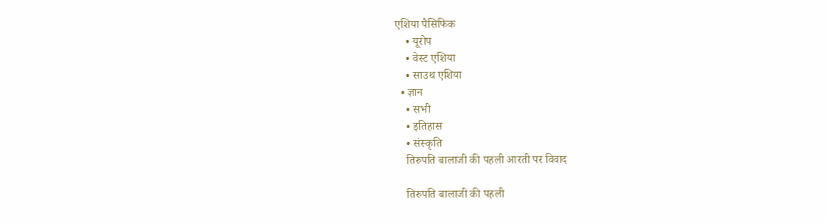एशिया पैसिफिक
    • यूरोप
    • वेस्ट एशिया
    • साउथ एशिया
  • ज्ञान
    • सभी
    • इतिहास
    • संस्कृति
    तिरुपति बालाजी की पहली आरती पर विवाद

    तिरुपति बालाजी की पहली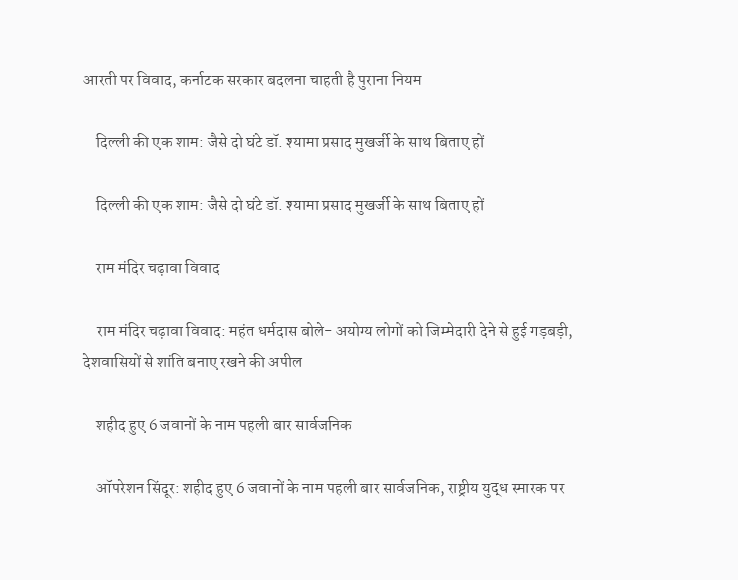आरती पर विवाद, कर्नाटक सरकार बदलना चाहती है पुराना नियम

    दिल्ली की एक शाम: जैसे दो घंटे डॉ. श्यामा प्रसाद मुखर्जी के साथ बिताए हों

    दिल्ली की एक शाम: जैसे दो घंटे डॉ. श्यामा प्रसाद मुखर्जी के साथ बिताए हों

    राम मंदिर चढ़ावा विवाद

    राम मंदिर चढ़ावा विवाद: महंत धर्मदास बोले- अयोग्य लोगों को जिम्मेदारी देने से हुई गड़बड़ी, देशवासियों से शांति बनाए रखने की अपील

    शहीद हुए 6 जवानों के नाम पहली बार सार्वजनिक

    ऑपरेशन सिंदूर: शहीद हुए 6 जवानों के नाम पहली बार सार्वजनिक, राष्ट्रीय युद्ध स्मारक पर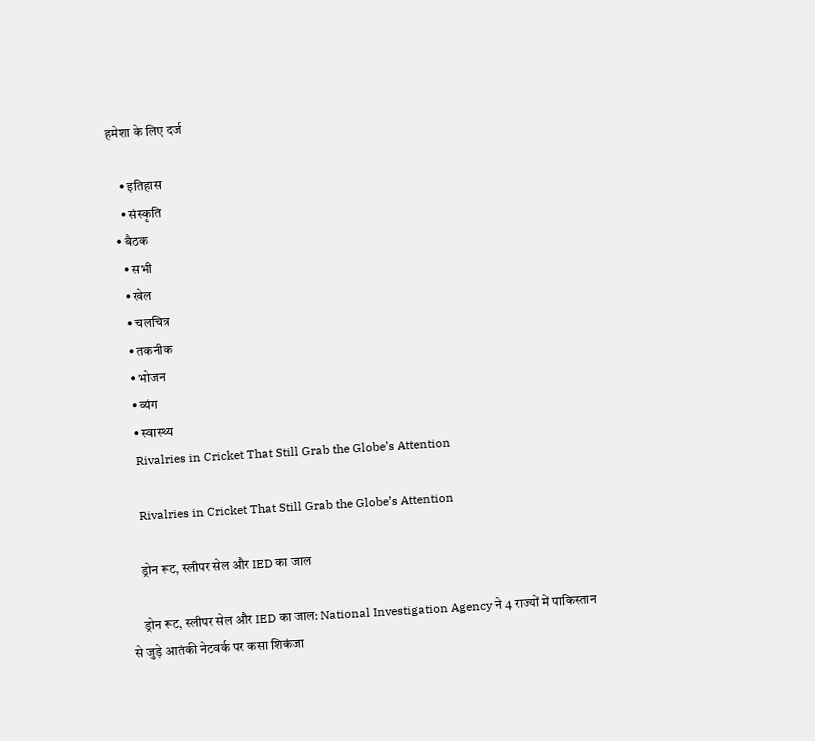हमेशा के लिए दर्ज

    • इतिहास
    • संस्कृति
  • बैठक
    • सभी
    • खेल
    • चलचित्र
    • तकनीक
    • भोजन
    • व्यंग
    • स्वास्थ्य
    Rivalries in Cricket That Still Grab the Globe’s Attention

    Rivalries in Cricket That Still Grab the Globe’s Attention

    ड्रोन रूट, स्लीपर सेल और IED का जाल

    ड्रोन रूट, स्लीपर सेल और IED का जाल: National Investigation Agency ने 4 राज्यों में पाकिस्तान से जुड़े आतंकी नेटवर्क पर कसा शिकंजा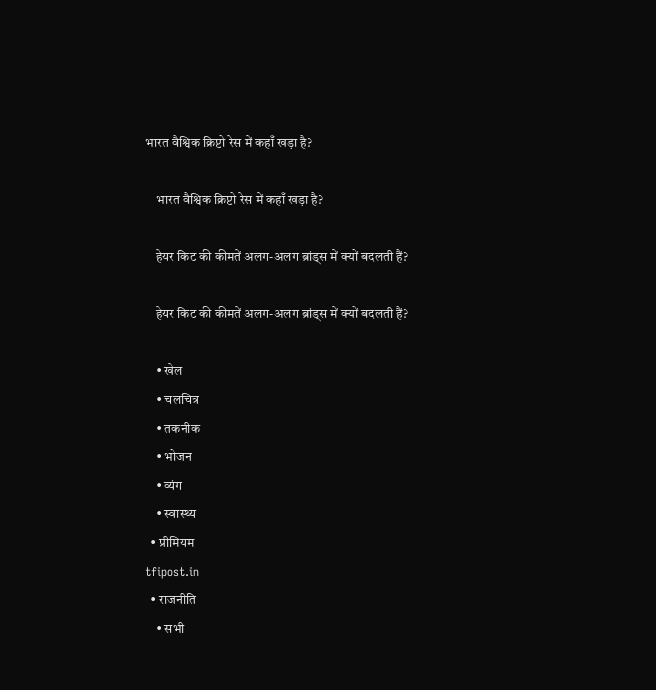भारत वैश्विक क्रिप्टो रेस में कहाँ खड़ा है?

    भारत वैश्विक क्रिप्टो रेस में कहाँ खड़ा है?

    हेयर किट की कीमतें अलग-अलग ब्रांड्स में क्यों बदलती हैं?

    हेयर किट की कीमतें अलग-अलग ब्रांड्स में क्यों बदलती हैं?

    • खेल
    • चलचित्र
    • तकनीक
    • भोजन
    • व्यंग
    • स्वास्थ्य
  • प्रीमियम
tfipost.in
  • राजनीति
    • सभी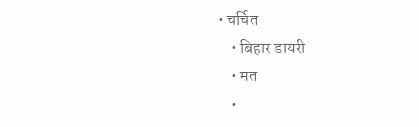• चर्चित
    • बिहार डायरी
    • मत
    •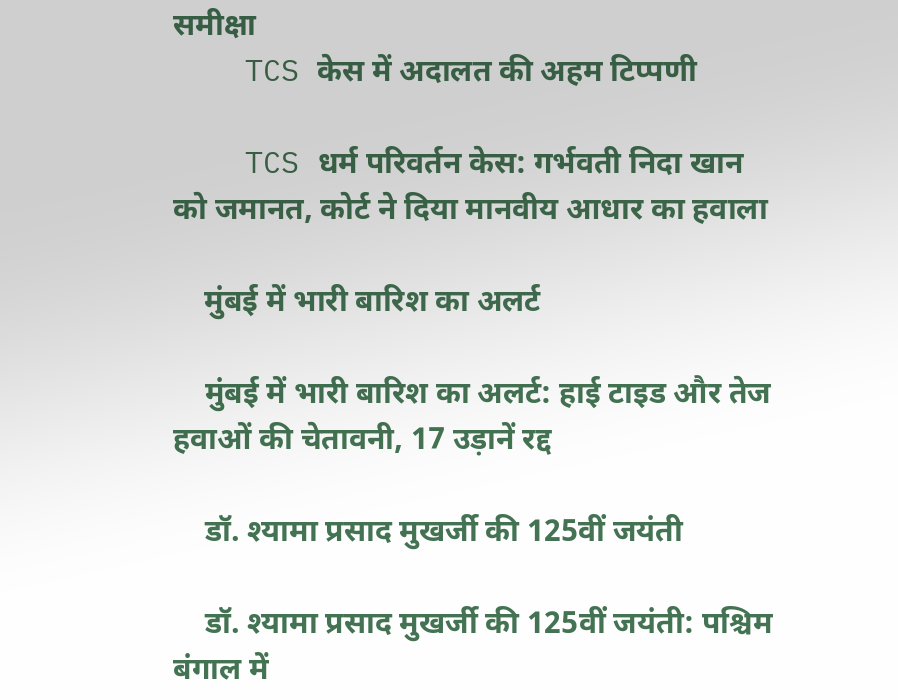समीक्षा
    TCS केस में अदालत की अहम टिप्पणी

    TCS धर्म परिवर्तन केस: गर्भवती निदा खान को जमानत, कोर्ट ने दिया मानवीय आधार का हवाला

    मुंबई में भारी बारिश का अलर्ट

    मुंबई में भारी बारिश का अलर्ट: हाई टाइड और तेज हवाओं की चेतावनी, 17 उड़ानें रद्द

    डॉ. श्यामा प्रसाद मुखर्जी की 125वीं जयंती

    डॉ. श्यामा प्रसाद मुखर्जी की 125वीं जयंती: पश्चिम बंगाल में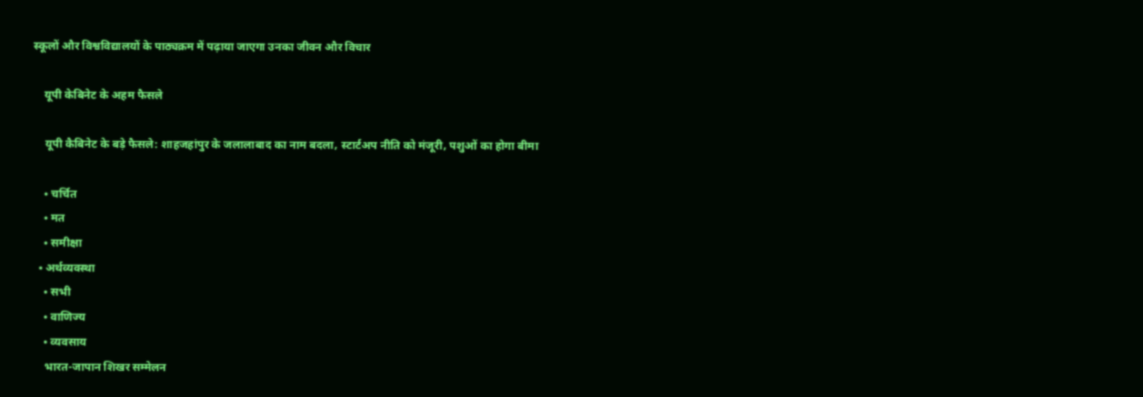स्कूलों और विश्वविद्यालयों के पाठ्यक्रम में पढ़ाया जाएगा उनका जीवन और विचार

    यूपी केबिनेट के अहम फैसले

    यूपी कैबिनेट के बड़े फैसले: शाहजहांपुर के जलालाबाद का नाम बदला, स्टार्टअप नीति को मंजूरी, पशुओं का होगा बीमा

    • चर्चित
    • मत
    • समीक्षा
  • अर्थव्यवस्था
    • सभी
    • वाणिज्य
    • व्यवसाय
    भारत-जापान शिखर सम्मेलन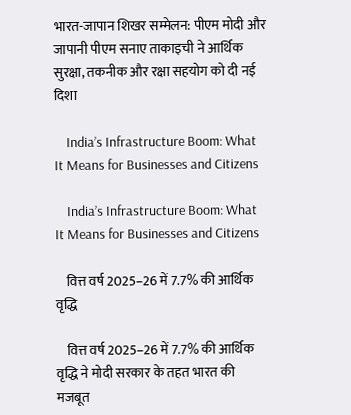भारत-जापान शिखर सम्मेलन: पीएम मोदी और जापानी पीएम सनाए ताकाइची ने आर्थिक सुरक्षा, तकनीक और रक्षा सहयोग को दी नई दिशा

    India’s Infrastructure Boom: What It Means for Businesses and Citizens

    India’s Infrastructure Boom: What It Means for Businesses and Citizens

    वित्त वर्ष 2025–26 में 7.7% की आर्थिक वृद्धि

    वित्त वर्ष 2025–26 में 7.7% की आर्थिक वृद्धि ने मोदी सरकार के तहत भारत की मजबूत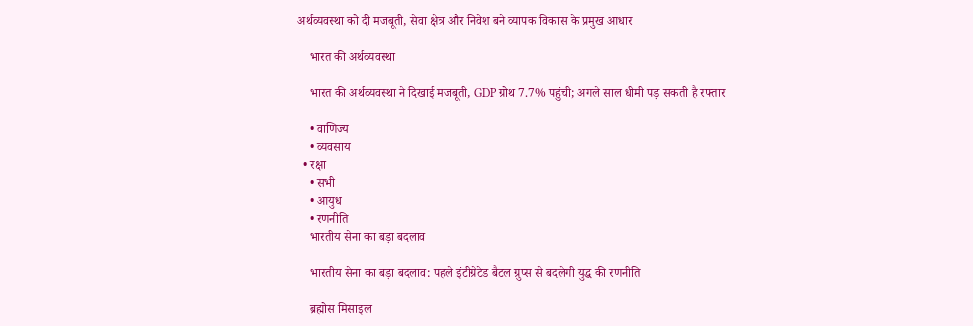अर्थव्यवस्था को दी मजबूती, सेवा क्षेत्र और निवेश बने व्यापक विकास के प्रमुख आधार

    भारत की अर्थव्यवस्था

    भारत की अर्थव्यवस्था ने दिखाई मजबूती, GDP ग्रोथ 7.7% पहुंची; अगले साल धीमी पड़ सकती है रफ्तार

    • वाणिज्य
    • व्यवसाय
  • रक्षा
    • सभी
    • आयुध
    • रणनीति
    भारतीय सेना का बड़ा बदलाव

    भारतीय सेना का बड़ा बदलाव: पहले इंटीग्रेटेड बैटल ग्रुप्स से बदलेगी युद्ध की रणनीति

    ब्रह्मोस मिसाइल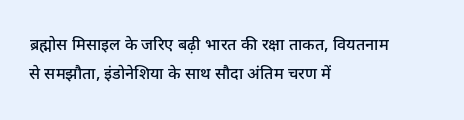ब्रह्मोस मिसाइल के जरिए बढ़ी भारत की रक्षा ताकत, वियतनाम से समझौता, इंडोनेशिया के साथ सौदा अंतिम चरण में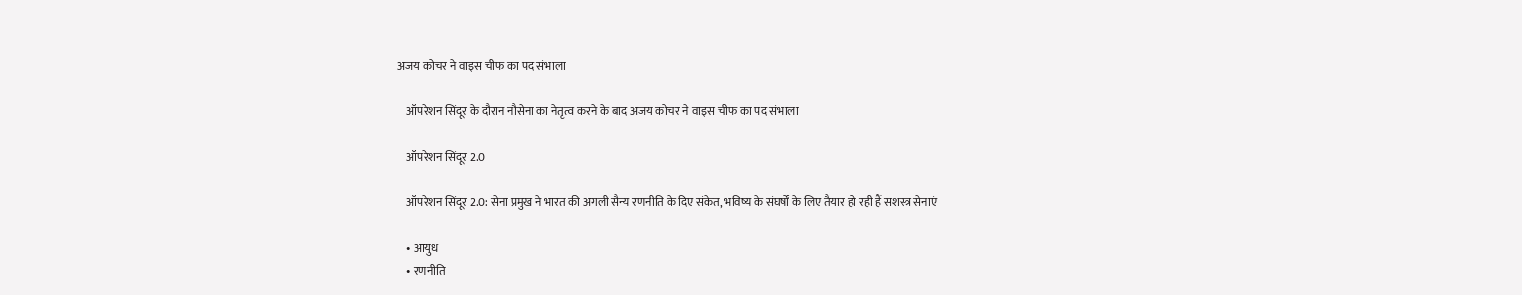अजय कोचर ने वाइस चीफ का पद संभाला

    ऑपरेशन सिंदूर के दौरान नौसेना का नेतृत्व करने के बाद अजय कोचर ने वाइस चीफ का पद संभाला

    ऑपरेशन सिंदूर 2.0

    ऑपरेशन सिंदूर 2.0: सेना प्रमुख ने भारत की अगली सैन्य रणनीति के दिए संकेत, भविष्य के संघर्षों के लिए तैयार हो रही हैं सशस्त्र सेनाएं

    • आयुध
    • रणनीति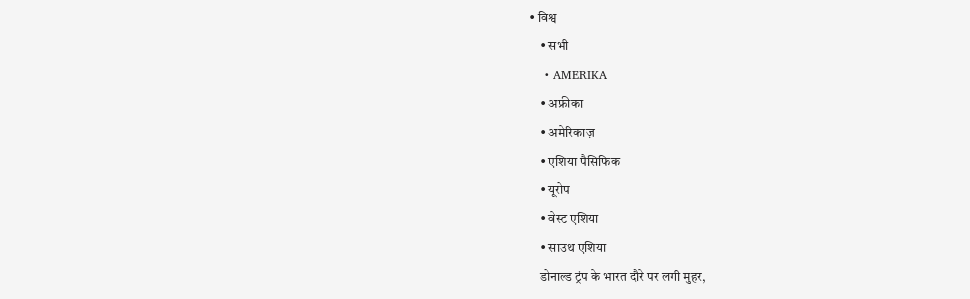• विश्व
    • सभी
    • AMERIKA
    • अफ्रीका
    • अमेरिकाज़
    • एशिया पैसिफिक
    • यूरोप
    • वेस्ट एशिया
    • साउथ एशिया
    डोनाल्ड ट्रंप के भारत दौरे पर लगी मुहर,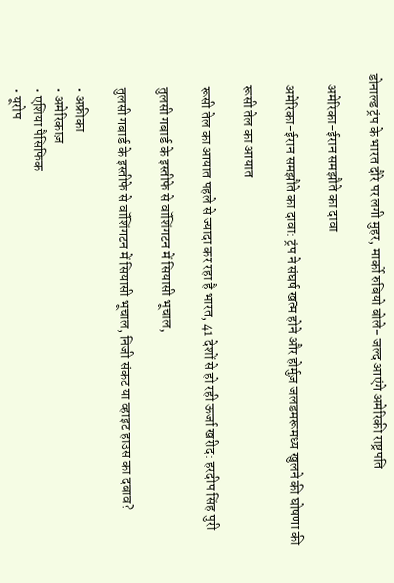डोनाल्ड ट्रंप के भारत दौरे पर लगी मुहर, मार्को रुबियो बोले- जल्द आएंगे अमेरिकी राष्ट्रपति

    अमेरिका-ईरान समझौते का दावा

    अमेरिका-ईरान समझौते का दावा: ट्रंप ने संघर्ष खत्म होने और होर्मुज़ जलडमरूमध्य खुलने की घोषणा की

    रूसी तेल का आयात

    रूसी तेल का आयात पहले से ज्यादा कर रहा है भारत, 41 देशों से हो रही ऊर्जा खरीद: हरदीप सिंह पुरी

    तुलसी गबार्ड के इस्तीफे से वॉशिंगटन में सियासी भूचाल,

    तुलसी गबार्ड के इस्तीफे से वॉशिंगटन में सियासी भूचाल, निजी संकट या व्हाइट हाउस का दबाव?

    • अफ्रीका
    • अमेरिकाज़
    • एशिया पैसिफिक
    • यूरोप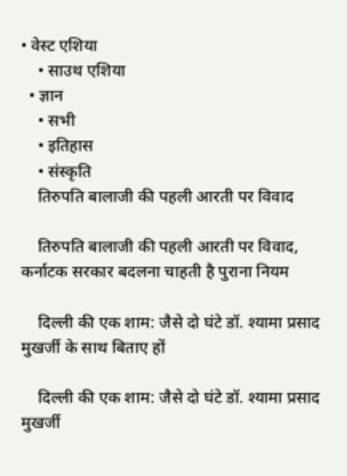• वेस्ट एशिया
    • साउथ एशिया
  • ज्ञान
    • सभी
    • इतिहास
    • संस्कृति
    तिरुपति बालाजी की पहली आरती पर विवाद

    तिरुपति बालाजी की पहली आरती पर विवाद, कर्नाटक सरकार बदलना चाहती है पुराना नियम

    दिल्ली की एक शाम: जैसे दो घंटे डॉ. श्यामा प्रसाद मुखर्जी के साथ बिताए हों

    दिल्ली की एक शाम: जैसे दो घंटे डॉ. श्यामा प्रसाद मुखर्जी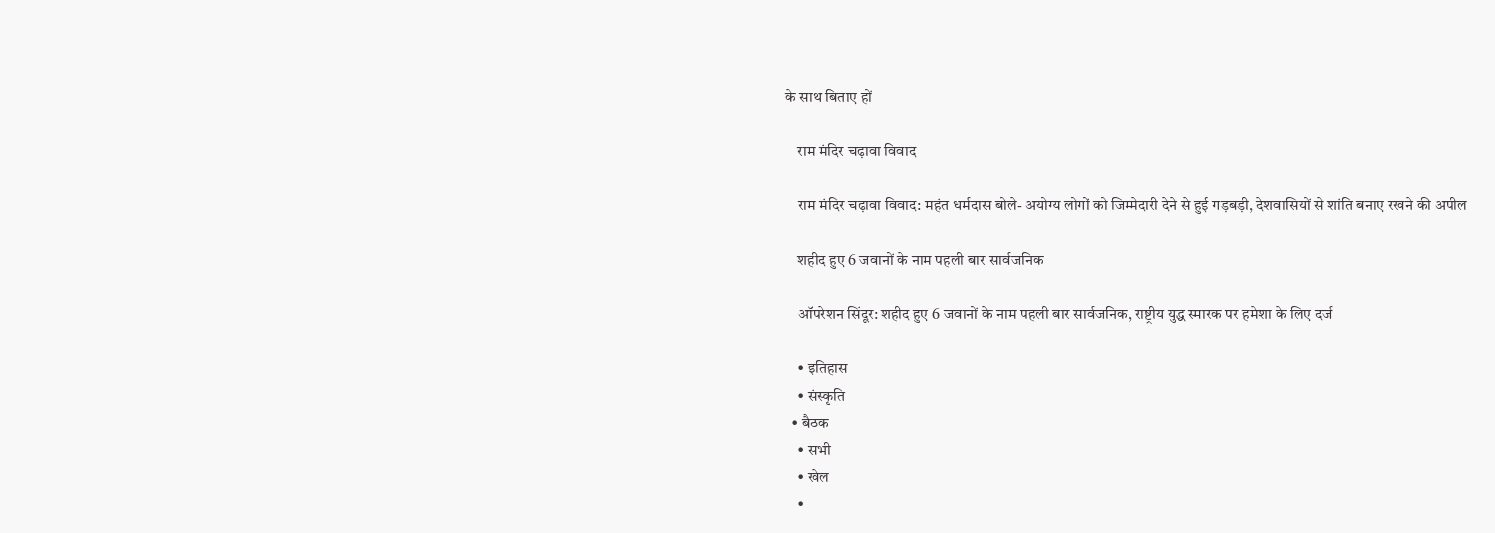के साथ बिताए हों

    राम मंदिर चढ़ावा विवाद

    राम मंदिर चढ़ावा विवाद: महंत धर्मदास बोले- अयोग्य लोगों को जिम्मेदारी देने से हुई गड़बड़ी, देशवासियों से शांति बनाए रखने की अपील

    शहीद हुए 6 जवानों के नाम पहली बार सार्वजनिक

    ऑपरेशन सिंदूर: शहीद हुए 6 जवानों के नाम पहली बार सार्वजनिक, राष्ट्रीय युद्ध स्मारक पर हमेशा के लिए दर्ज

    • इतिहास
    • संस्कृति
  • बैठक
    • सभी
    • खेल
    •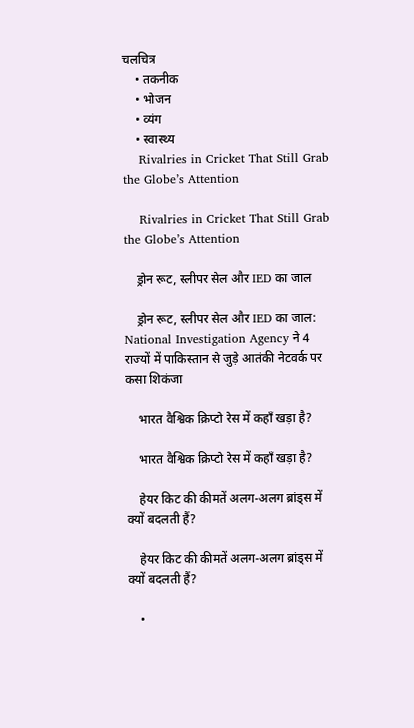चलचित्र
    • तकनीक
    • भोजन
    • व्यंग
    • स्वास्थ्य
    Rivalries in Cricket That Still Grab the Globe’s Attention

    Rivalries in Cricket That Still Grab the Globe’s Attention

    ड्रोन रूट, स्लीपर सेल और IED का जाल

    ड्रोन रूट, स्लीपर सेल और IED का जाल: National Investigation Agency ने 4 राज्यों में पाकिस्तान से जुड़े आतंकी नेटवर्क पर कसा शिकंजा

    भारत वैश्विक क्रिप्टो रेस में कहाँ खड़ा है?

    भारत वैश्विक क्रिप्टो रेस में कहाँ खड़ा है?

    हेयर किट की कीमतें अलग-अलग ब्रांड्स में क्यों बदलती हैं?

    हेयर किट की कीमतें अलग-अलग ब्रांड्स में क्यों बदलती हैं?

    •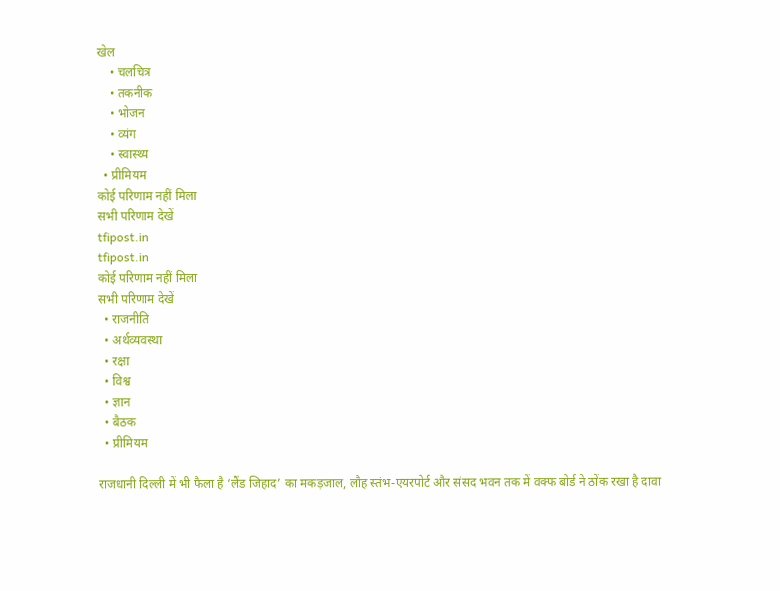खेल
    • चलचित्र
    • तकनीक
    • भोजन
    • व्यंग
    • स्वास्थ्य
  • प्रीमियम
कोई परिणाम नहीं मिला
सभी परिणाम देखें
tfipost.in
tfipost.in
कोई परिणाम नहीं मिला
सभी परिणाम देखें
  • राजनीति
  • अर्थव्यवस्था
  • रक्षा
  • विश्व
  • ज्ञान
  • बैठक
  • प्रीमियम

राजधानी दिल्ली में भी फैला है ‘लैंड जिहाद’ का मकड़जाल, लौह स्तंभ-एयरपोर्ट और संसद भवन तक में वक्फ बोर्ड ने ठोंक रखा है दावा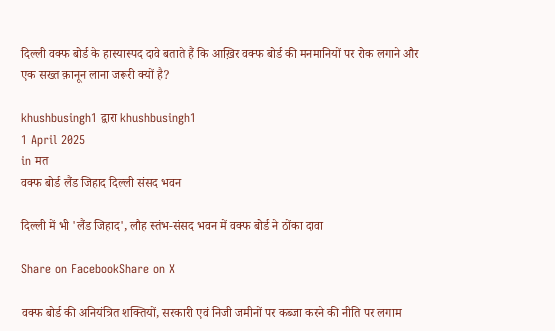दिल्ली वक्फ बोर्ड के हास्यास्पद दावे बताते हैं कि आख़िर वक्फ बोर्ड की मनमानियों पर रोक लगाने और एक सख्त क़ानून लाना जरूरी क्यों है?

khushbusingh1 द्वारा khushbusingh1
1 April 2025
in मत
वक्फ बोर्ड लैंड जिहाद दिल्ली संसद भवन

दिल्ली में भी 'लैंड जिहाद', लौह स्तंभ-संसद भवन में वक्फ बोर्ड ने ठोंका दावा

Share on FacebookShare on X

वक्फ बोर्ड की अनियंत्रित शक्तियों, सरकारी एवं निजी जमीनों पर कब्जा करने की नीति पर लगाम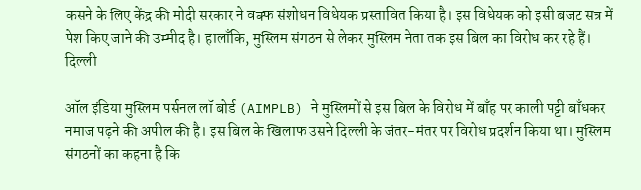कसने के लिए केंद्र की मोदी सरकार ने वक्फ संशोधन विधेयक प्रस्तावित किया है। इस विधेयक को इसी बजट सत्र में पेश किए जाने की उम्मीद है। हालाँकि, मुस्लिम संगठन से लेकर मुस्लिम नेता तक इस बिल का विरोध कर रहे हैं। दिल्ली

ऑल इंडिया मुस्लिम पर्सनल लॉ बोर्ड (AIMPLB) ने मुस्लिमों से इस बिल के विरोध में बाँह पर काली पट्टी बाँधकर नमाज पढ़ने की अपील की है। इस बिल के खिलाफ उसने दिल्ली के जंतर-मंतर पर विरोध प्रदर्शन किया था। मुस्लिम संगठनों का कहना है कि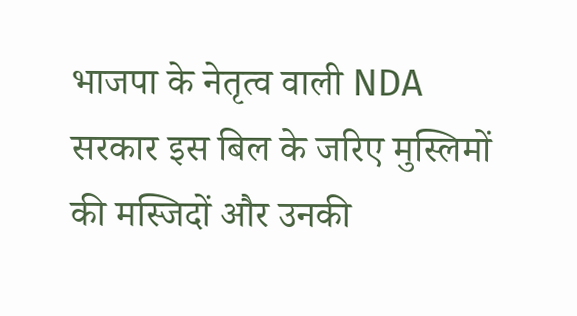भाजपा के नेतृत्व वाली NDA सरकार इस बिल के जरिए मुस्लिमों की मस्जिदों और उनकी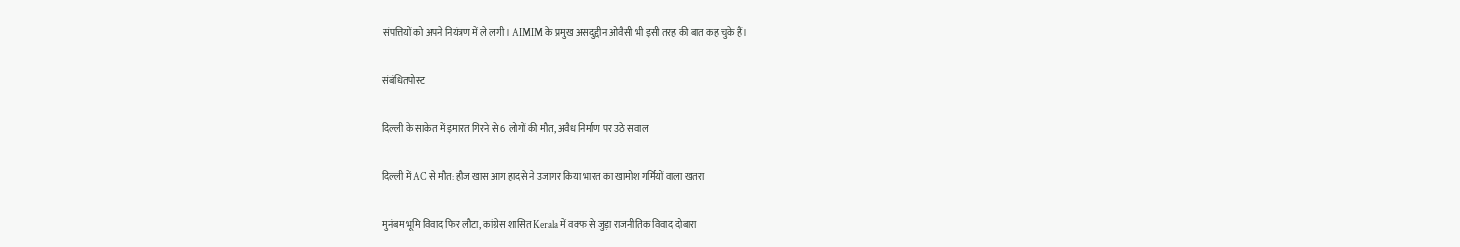संपत्तियों को अपने नियंत्रण में ले लगी। AIMIM के प्रमुख असदुद्दीन ओवैसी भी इसी तरह की बात कह चुके हैं।

संबंधितपोस्ट

दिल्ली के साकेत में इमारत गिरने से 6 लोगों की मौत, अवैध निर्माण पर उठे सवाल

दिल्ली में AC से मौत: हौज खास आग हादसे ने उजागर किया भारत का खामोश गर्मियों वाला खतरा

मुनंबम भूमि विवाद फिर लौटा, कांग्रेस शासित Kerala में वक्फ से जुड़ा राजनीतिक विवाद दोबारा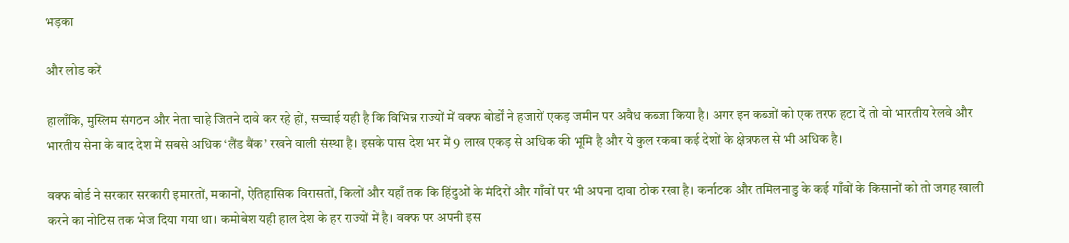भड़का

और लोड करें

हालाँकि, मुस्लिम संगठन और नेता चाहे जितने दावे कर रहे हों, सच्चाई यही है कि विभिन्न राज्यों में वक्फ बोर्डों ने हजारों एकड़ जमीन पर अवैध कब्जा किया है। अगर इन कब्जों को एक तरफ हटा दें तो वो भारतीय रेलवे और भारतीय सेना के बाद देश में सबसे अधिक ‘लैंड बैंक’ रखने वाली संस्था है। इसके पास देश भर में 9 लाख एकड़ से अधिक की भूमि है और ये कुल रकबा कई देशों के क्षेत्रफल से भी अधिक है।

वक्फ बोर्ड ने सरकार सरकारी इमारतों, मकानों, ऐतिहासिक विरासतों, किलों और यहाँ तक कि हिंदुओं के मंदिरों और गाँवों पर भी अपना दावा ठोक रखा है। कर्नाटक और तमिलनाडु के कई गाँवों के किसानों को तो जगह खाली करने का नोटिस तक भेज दिया गया था। कमोबेश यही हाल देश के हर राज्यों में है। वक्फ पर अपनी इस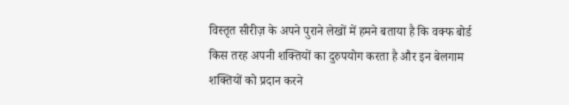विस्तृत सीरीज़ के अपने पुराने लेखों में हमने बताया है कि वक्फ बोर्ड किस तरह अपनी शक्तियों का दुरुपयोग करता है और इन बेलगाम शक्तियों को प्रदान करने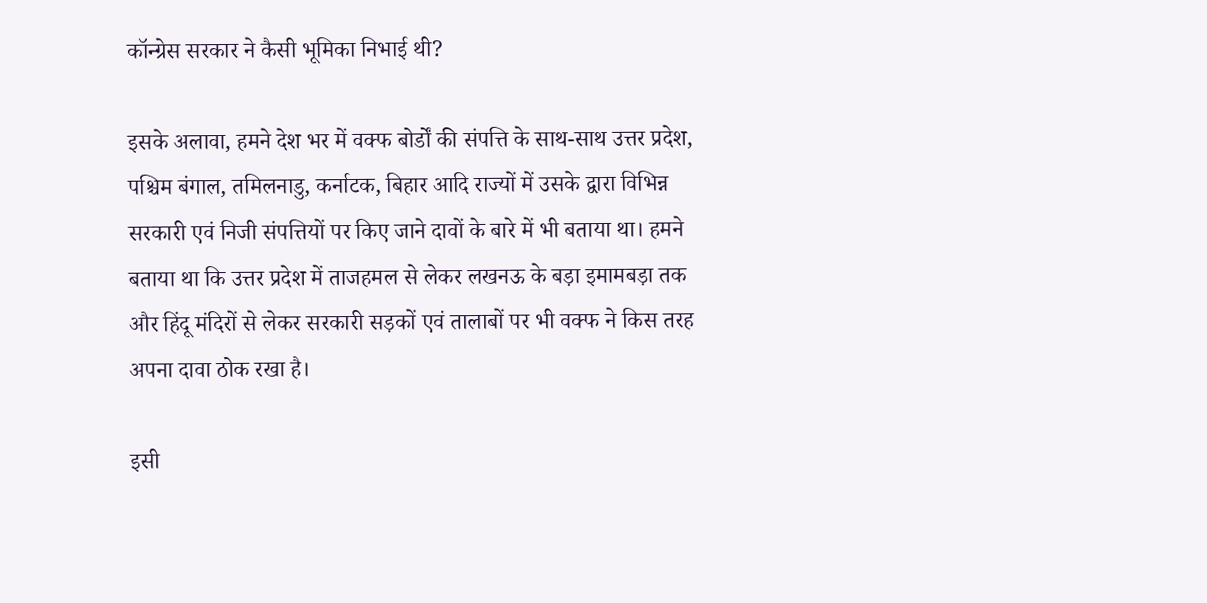कॉन्ग्रेस सरकार ने कैसी भूमिका निभाई थी?

इसके अलावा, हमने देश भर में वक्फ बोर्डों की संपत्ति के साथ-साथ उत्तर प्रदेश, पश्चिम बंगाल, तमिलनाडु, कर्नाटक, बिहार आदि राज्यों में उसके द्वारा विभिन्न सरकारी एवं निजी संपत्तियों पर किए जाने दावों के बारे में भी बताया था। हमने बताया था कि उत्तर प्रदेश में ताजहमल से लेकर लखनऊ के बड़ा इमामबड़ा तक और हिंदू मंदिरों से लेकर सरकारी सड़कों एवं तालाबों पर भी वक्फ ने किस तरह अपना दावा ठोक रखा है।

इसी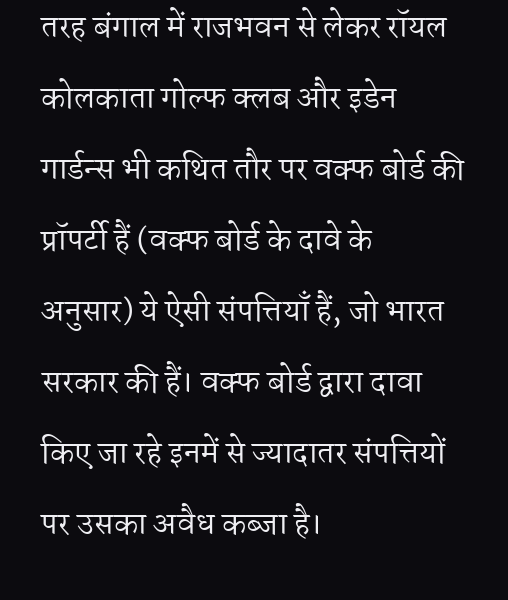तरह बंगाल में राजभवन से लेकर रॉयल कोलकाता गोल्फ क्लब और इडेन गार्डन्स भी कथित तौर पर वक्फ बोर्ड की प्रॉपर्टी हैं (वक्फ बोर्ड के दावे के अनुसार) ये ऐसी संपत्तियाँ हैं, जो भारत सरकार की हैं। वक्फ बोर्ड द्वारा दावा किए जा रहे इनमें से ज्यादातर संपत्तियों पर उसका अवैध कब्जा है।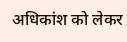अधिकांश को लेकर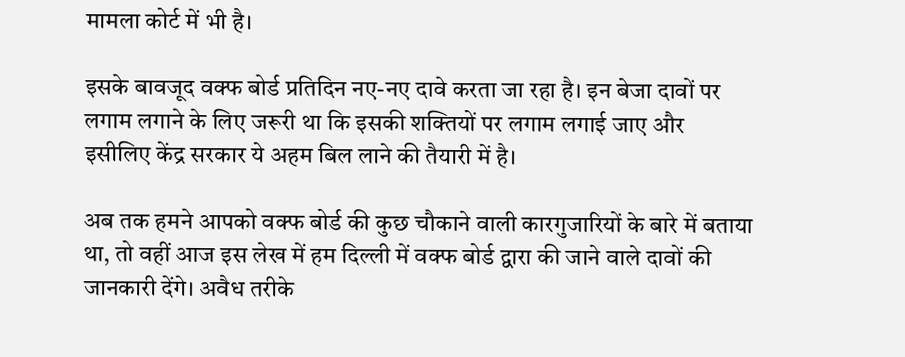मामला कोर्ट में भी है।

इसके बावजूद वक्फ बोर्ड प्रतिदिन नए-नए दावे करता जा रहा है। इन बेजा दावों पर लगाम लगाने के लिए जरूरी था कि इसकी शक्तियों पर लगाम लगाई जाए और इसीलिए केंद्र सरकार ये अहम बिल लाने की तैयारी में है।

अब तक हमने आपको वक्फ बोर्ड की कुछ चौकाने वाली कारगुजारियों के बारे में बताया था, तो वहीं आज इस लेख में हम दिल्ली में वक्फ बोर्ड द्वारा की जाने वाले दावों की जानकारी देंगे। अवैध तरीके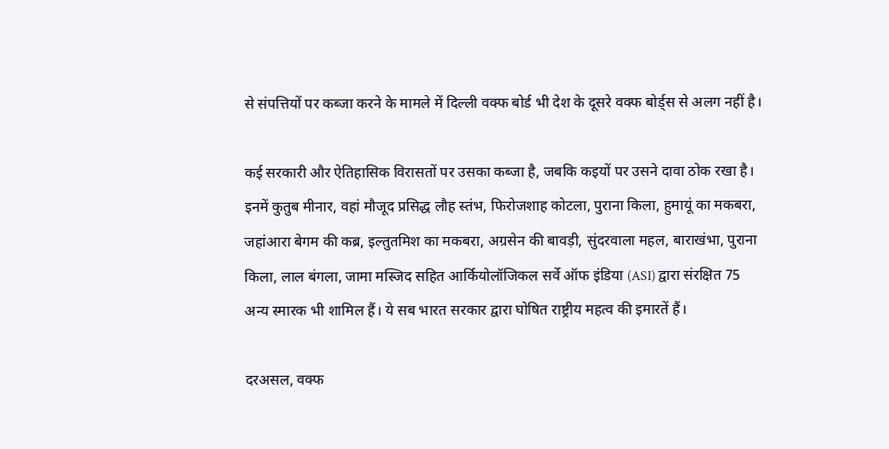से संपत्तियों पर कब्जा करने के मामले में दिल्ली वक्फ बोर्ड भी देश के दूसरे वक्फ बोर्ड्स से अलग नहीं है।

कई सरकारी और ऐतिहासिक विरासतों पर उसका कब्जा है, जबकि कइयों पर उसने दावा ठोक रखा है। इनमें कुतुब मीनार, वहां मौजूद प्रसिद्ध लौह स्तंभ, फिरोजशाह कोटला, पुराना किला, हुमायूं का मकबरा, जहांआरा बेगम की कब्र, इल्तुतमिश का मकबरा, अग्रसेन की बावड़ी, सुंदरवाला महल, बाराखंभा, पुराना किला, लाल बंगला, जामा मस्जिद सहित आर्कियोलॉजिकल सर्वे ऑफ इंडिया (ASI) द्वारा संरक्षित 75 अन्य स्मारक भी शामिल हैं। ये सब भारत सरकार द्वारा घोषित राष्ट्रीय महत्व की इमारतें हैं।

दरअसल, वक्फ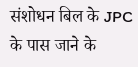संशोधन बिल के JPC के पास जाने के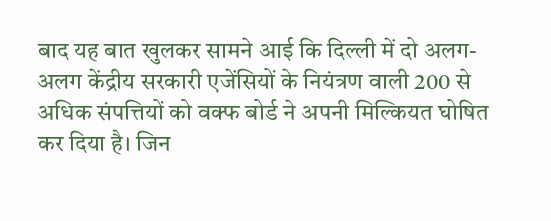बाद यह बात खुलकर सामने आई कि दिल्ली में दो अलग-अलग केंद्रीय सरकारी एजेंसियों के नियंत्रण वाली 200 से अधिक संपत्तियों को वक्फ बोर्ड ने अपनी मिल्कियत घोषित कर दिया है। जिन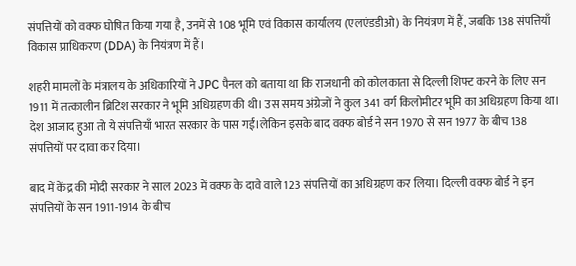संपत्तियों को वक्फ घोषित किया गया है, उनमें से 108 भूमि एवं विकास कार्यालय (एलएंडडीओ) के नियंत्रण में हैं, जबकि 138 संपत्तियाँ विकास प्राधिकरण (DDA) के नियंत्रण में हैं।

शहरी मामलों के मंत्रालय के अधिकारियों ने JPC पैनल को बताया था कि राजधानी को कोलकाता से दिल्ली शिफ्ट करने के लिए सन 1911 में तत्कालीन ब्रिटिश सरकार ने भूमि अधिग्रहण की थी। उस समय अंग्रेजों ने कुल 341 वर्ग किलोमीटर भूमि का अधिग्रहण किया था। देश आजाद हुआ तो ये संपत्तियाँ भारत सरकार के पास गईं।लेकिन इसके बाद वक्फ बोर्ड ने सन 1970 से सन 1977 के बीच 138 संपत्तियों पर दावा कर दिया।

बाद में केंद्र की मोदी सरकार ने साल 2023 में वक्फ के दावे वाले 123 संपत्तियों का अधिग्रहण कर लिया। दिल्ली वक्फ बोर्ड ने इन संपत्तियों के सन 1911-1914 के बीच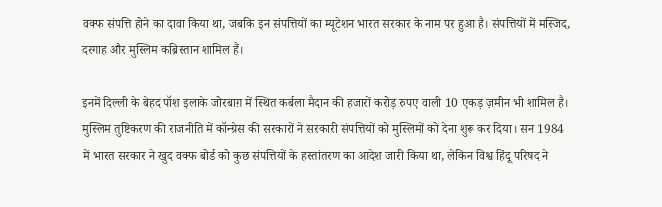वक्फ संपत्ति होने का दावा किया था, जबकि इन संपत्तियों का म्यूटेशन भारत सरकार के नाम पर हुआ है। संपत्तियों में मस्जिद, दरगाह और मुस्लिम कब्रिस्तान शामिल हैं।

इनमें दिल्ली के बेहद पॉश इलाके जोरबाग़ में स्थित कर्बला मैदान की हजारों करोड़ रुपए वाली 10 एकड़ ज़मीन भी शामिल है। मुस्लिम तुष्टिकरण की राजनीति में कॉन्ग्रेस की सरकारों ने सरकारी संपत्तियों को मुस्लिमों को देना शुरू कर दिया। सन 1984 में भारत सरकार ने खुद वक्फ बोर्ड को कुछ संपत्तियों के हस्तांतरण का आदेश जारी किया था, लेकिन विश्व हिंदू परिषद ने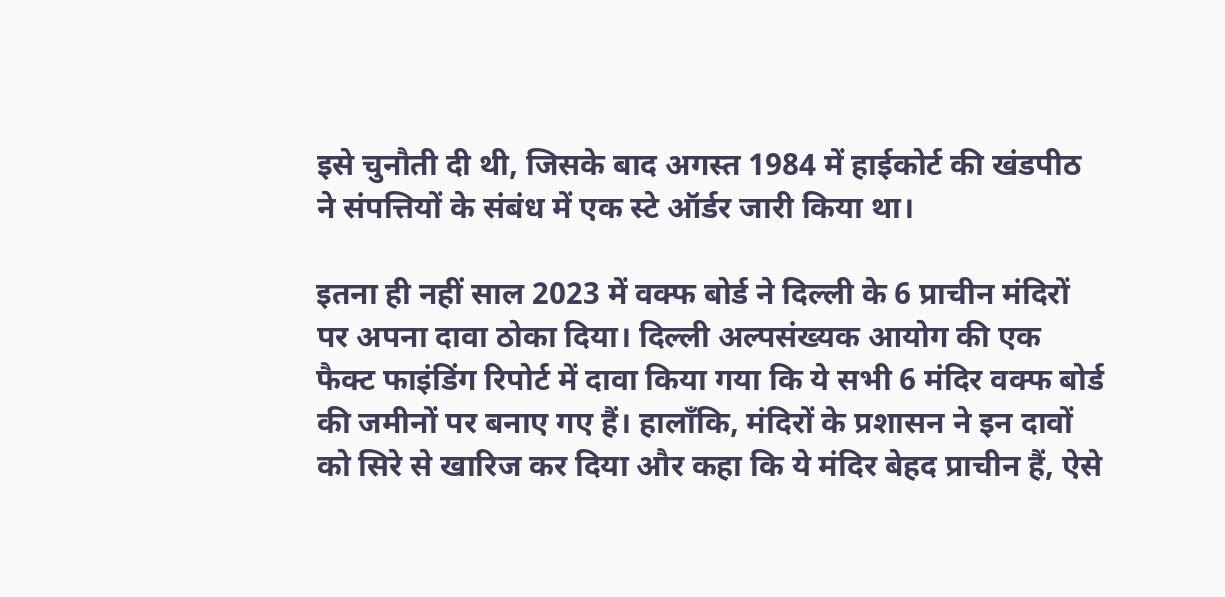इसे चुनौती दी थी, जिसके बाद अगस्त 1984 में हाईकोर्ट की खंडपीठ ने संपत्तियों के संबंध में एक स्टे ऑर्डर जारी किया था।

इतना ही नहीं साल 2023 में वक्फ बोर्ड ने दिल्ली के 6 प्राचीन मंदिरों पर अपना दावा ठोका दिया। दिल्ली अल्पसंख्यक आयोग की एक फैक्ट फाइंडिंग रिपोर्ट में दावा किया गया कि ये सभी 6 मंदिर वक्फ बोर्ड की जमीनों पर बनाए गए हैं। हालाँकि, मंदिरों के प्रशासन ने इन दावों को सिरे से खारिज कर दिया और कहा कि ये मंदिर बेहद प्राचीन हैं, ऐसे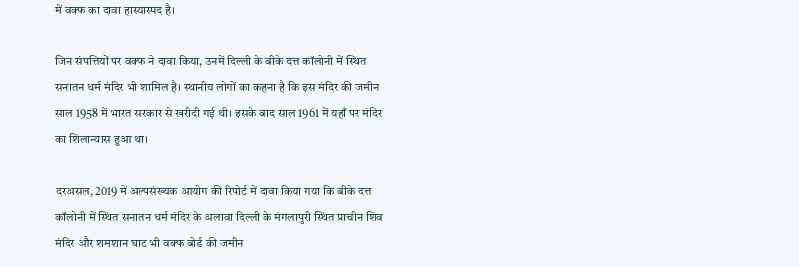में वक्फ का दावा हास्यास्पद है।

जिन संपत्तियों पर वक्फ ने दावा किया, उनमें दिल्ली के बीके दत्त कॉलोनी में स्थित सनातन धर्म मंदिर भी शामिल है। स्थानीय लोगों का कहना है कि इस मंदिर की जमीन साल 1958 में भारत सरकार से खरीदी गई थी। इसके बाद साल 1961 में यहाँ पर मंदिर का शिलान्यास हुआ था।

दरअसल, 2019 में अल्पसंख्यक आयोग की रिपोर्ट में दावा किया गया कि बीके दत्त कॉलोनी में स्थित सनातन धर्म मंदिर के अलावा दिल्ली के मंगलापुरी स्थित प्राचीन शिव मंदिर और शमशान घाट भी वक्फ बोर्ड की जमीन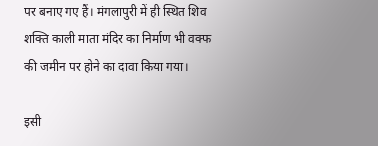पर बनाए गए हैं। मंगलापुरी में ही स्थित शिव शक्ति काली माता मंदिर का निर्माण भी वक्फ की जमीन पर होने का दावा किया गया।

इसी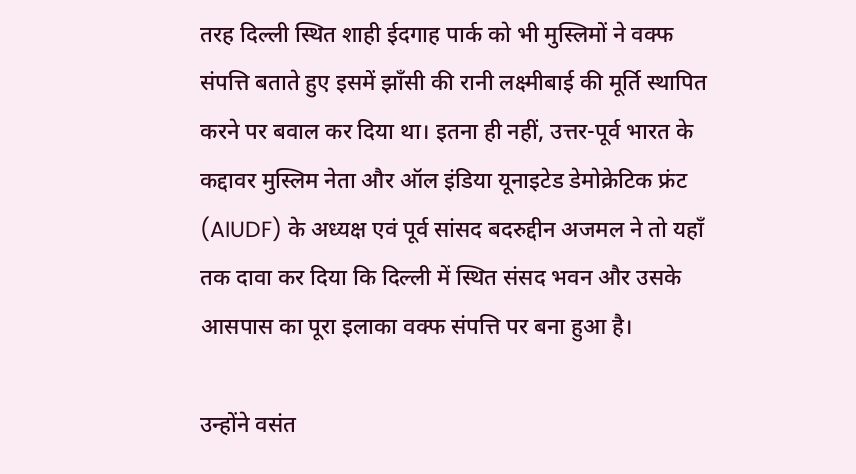तरह दिल्ली स्थित शाही ईदगाह पार्क को भी मुस्लिमों ने वक्फ संपत्ति बताते हुए इसमें झाँसी की रानी लक्ष्मीबाई की मूर्ति स्थापित करने पर बवाल कर दिया था। इतना ही नहीं, उत्तर-पूर्व भारत के कद्दावर मुस्लिम नेता और ऑल इंडिया यूनाइटेड डेमोक्रेटिक फ्रंट (AIUDF) के अध्यक्ष एवं पूर्व सांसद बदरुद्दीन अजमल ने तो यहाँ तक दावा कर दिया कि दिल्ली में स्थित संसद भवन और उसके आसपास का पूरा इलाका वक्फ संपत्ति पर बना हुआ है।

उन्होंने वसंत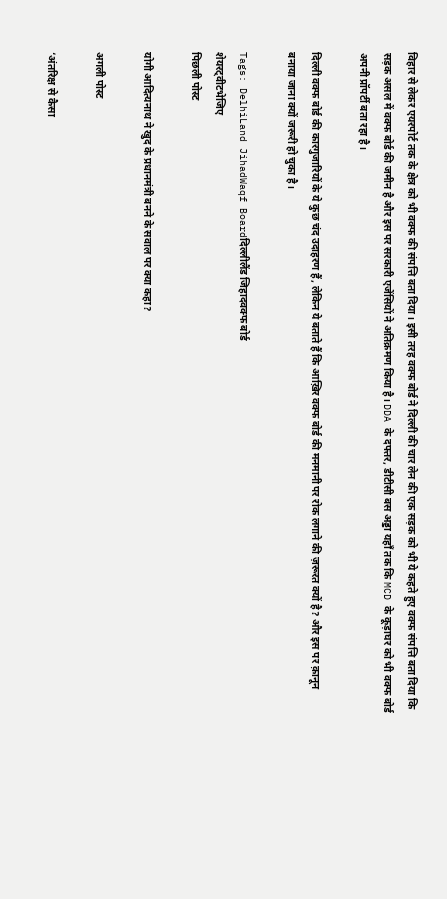विहार से लेकर एयरपोर्ट तक के क्षेत्र को भी वक्फ की संपत्ति बता दिया। इसी तरह वक्फ बोर्ड ने दिल्ली की चार लेन की एक सड़क को भी ये कहते हुए वक्फ संपत्ति बता दिया कि सड़क असल में वक्फ बोर्ड की जमीन है और इस पर सरकारी एजेंसियों ने अतिक्रमण किया है। DDA के दफ्तर, डीटीसी बस अड्डा यहाँ तक कि MCD के कूड़ाघर को भी वक्फ बोर्ड अपनी प्रॉपर्टी बता रहा है।

दिल्ली वक्फ बोर्ड की कारगुजारियों के ये कुछ चंद उदाहरण हैं, लेकिन ये बताते हैं कि आख़िर वक्फ बोर्ड की मनमानी पर रोक लगाने की ज़रूरत क्यों है? और इस पर क़ानून बनाया जाना क्यों जरूरी हो चुका है।

Tags: DelhiLand JihadWaqf Boardदिल्लीलैंड जिहादवक्फ बोर्ड
शेयरट्वीटभेजिए
पिछली पोस्ट

योगी आदित्यनाथ ने खुद के प्रधानमंत्री बनने के सवाल पर क्या कहा?

अगली पोस्ट

‘अंतरिक्ष से कैसा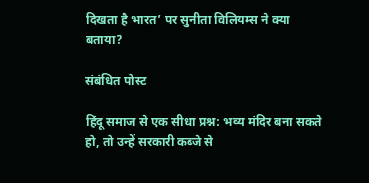दिखता है भारत’ पर सुनीता विलियम्स ने क्या बताया?

संबंधित पोस्ट

हिंदू समाज से एक सीधा प्रश्न: भव्य मंदिर बना सकते हो, तो उन्हें सरकारी कब्जे से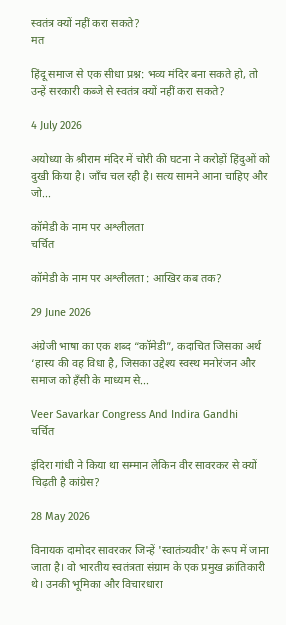स्वतंत्र क्यों नहीं करा सकते?
मत

हिंदू समाज से एक सीधा प्रश्न: भव्य मंदिर बना सकते हो, तो उन्हें सरकारी कब्जे से स्वतंत्र क्यों नहीं करा सकते?

4 July 2026

अयोध्या के श्रीराम मंदिर में चोरी की घटना ने करोड़ों हिंदुओं को दुखी किया है। जाँच चल रही है। सत्य सामने आना चाहिए और जो...

कॉमेडी के नाम पर अश्लीलता
चर्चित

कॉमेडी के नाम पर अश्लीलता : आखिर कब तक?

29 June 2026

अंग्रेजी भाषा का एक शब्द “कॉमेडी”, कदाचित जिसका अर्थ ‘हास्य की वह विधा है, जिसका उद्देश्य स्वस्थ मनोरंजन और समाज को हँसी के माध्यम से...

Veer Savarkar Congress And Indira Gandhi
चर्चित

इंदिरा गांधी ने किया था सम्मान लेकिन वीर सावरकर से क्यों चिढ़ती है कांग्रेस?

28 May 2026

विनायक दामोदर सावरकर जिन्हें 'स्वातंत्र्यवीर' के रूप में जाना जाता है। वो भारतीय स्वतंत्रता संग्राम के एक प्रमुख क्रांतिकारी थे। उनकी भूमिका और विचारधारा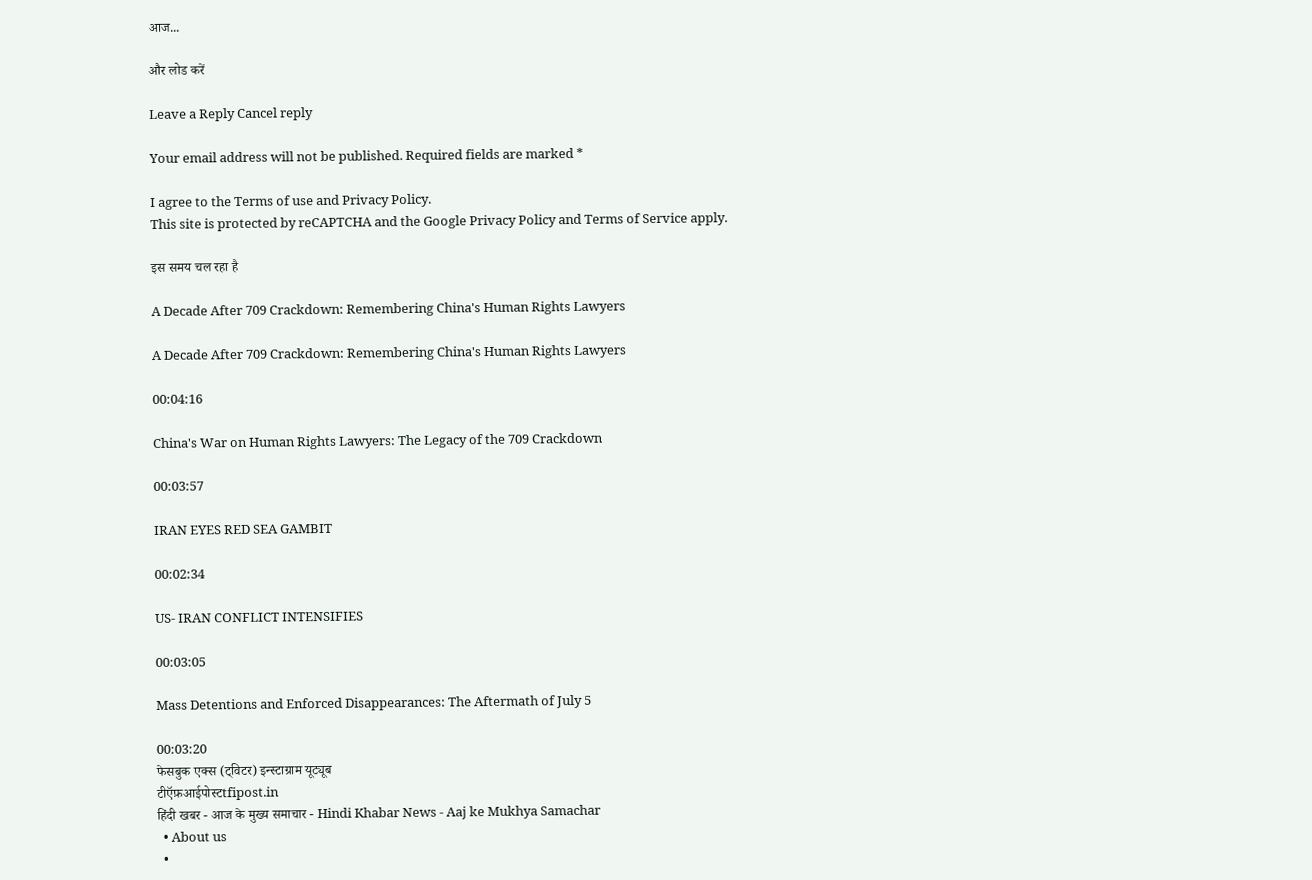आज...

और लोड करें

Leave a Reply Cancel reply

Your email address will not be published. Required fields are marked *

I agree to the Terms of use and Privacy Policy.
This site is protected by reCAPTCHA and the Google Privacy Policy and Terms of Service apply.

इस समय चल रहा है

A Decade After 709 Crackdown: Remembering China's Human Rights Lawyers

A Decade After 709 Crackdown: Remembering China's Human Rights Lawyers

00:04:16

China's War on Human Rights Lawyers: The Legacy of the 709 Crackdown

00:03:57

IRAN EYES RED SEA GAMBIT

00:02:34

US- IRAN CONFLICT INTENSIFIES

00:03:05

Mass Detentions and Enforced Disappearances: The Aftermath of July 5

00:03:20
फेसबुक एक्स (ट्विटर) इन्स्टाग्राम यूट्यूब
टीऍफ़आईपोस्टtfipost.in
हिंदी खबर - आज के मुख्य समाचार - Hindi Khabar News - Aaj ke Mukhya Samachar
  • About us
  •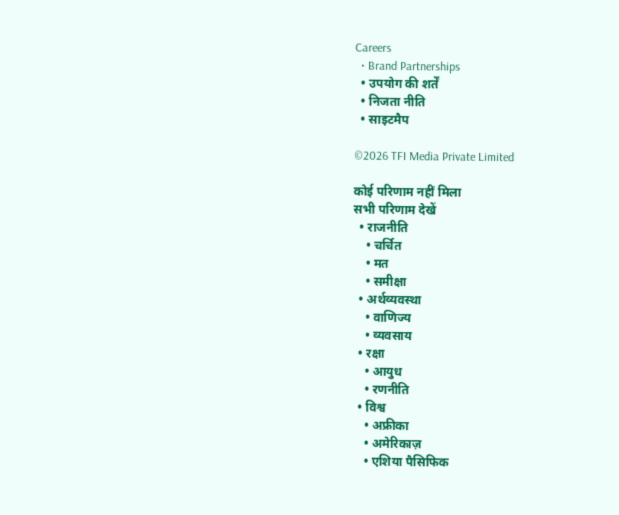Careers
  • Brand Partnerships
  • उपयोग की शर्तें
  • निजता नीति
  • साइटमैप

©2026 TFI Media Private Limited

कोई परिणाम नहीं मिला
सभी परिणाम देखें
  • राजनीति
    • चर्चित
    • मत
    • समीक्षा
  • अर्थव्यवस्था
    • वाणिज्य
    • व्यवसाय
  • रक्षा
    • आयुध
    • रणनीति
  • विश्व
    • अफ्रीका
    • अमेरिकाज़
    • एशिया पैसिफिक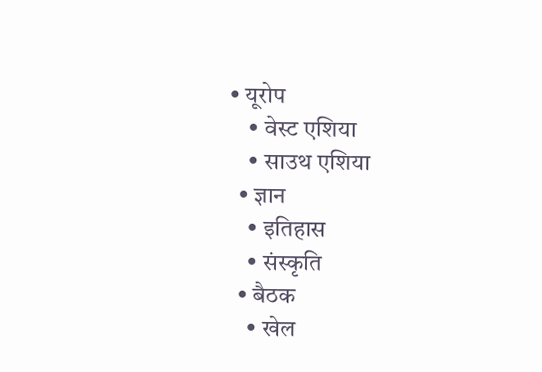• यूरोप
    • वेस्ट एशिया
    • साउथ एशिया
  • ज्ञान
    • इतिहास
    • संस्कृति
  • बैठक
    • खेल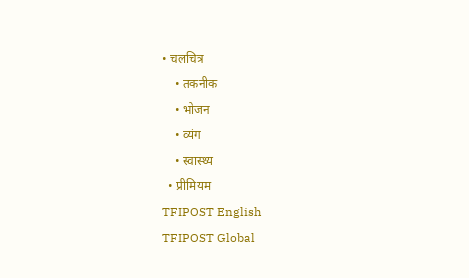• चलचित्र
    • तकनीक
    • भोजन
    • व्यंग
    • स्वास्थ्य
  • प्रीमियम
TFIPOST English
TFIPOST Global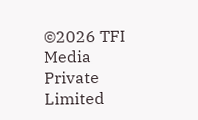©2026 TFI Media Private Limited